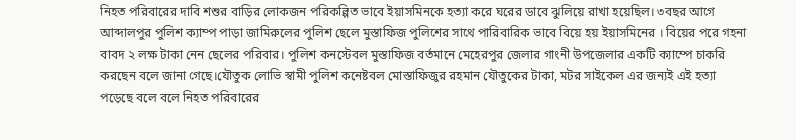নিহত পরিবারের দাবি শশুর বাড়ির লোকজন পরিকল্পিত ভাবে ইয়াসমিনকে হত্যা করে ঘরের ডাবে ঝুলিয়ে রাখা হয়েছিল। ৩বছর আগে আব্দালপুর পুলিশ ক্যাম্প পাড়া জামিরুলের পুলিশ ছেলে মুস্তাফিজ পুলিশের সাথে পারিবারিক ভাবে বিয়ে হয় ইয়াসমিনের । বিয়ের পরে গহনা বাবদ ২ লক্ষ টাকা নেন ছেলের পরিবার। পুলিশ কনস্টেবল মুস্তাফিজ বর্তমানে মেহেরপুর জেলার গাংনী উপজেলার একটি ক্যাম্পে চাকরি করছেন বলে জানা গেছে।যৌতুক লোভি স্বামী পুলিশ কনেষ্টবল মোস্তাফিজুর রহমান যৌতুকের টাকা, মটর সাইকেল এর জন্যই এই হত্যা পড়েছে বলে বলে নিহত পরিবারের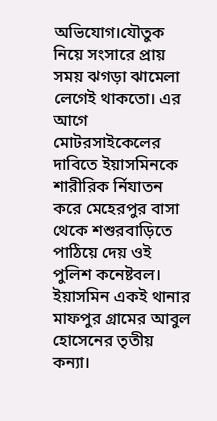অভিযোগ।যৌতুক নিয়ে সংসারে প্রায় সময় ঝগড়া ঝামেলা লেগেই থাকতো। এর আগে মোটরসাইকেলের দাবিতে ইয়াসমিনকে শারীরিক র্নিযাতন করে মেহেরপুর বাসা থেকে শশুরবাড়িতে পাঠিয়ে দেয় ওই পুলিশ কনেষ্টবল।
ইয়াসমিন একই থানার মাফপুর গ্রামের আবুল হোসেনের তৃতীয় কন্যা।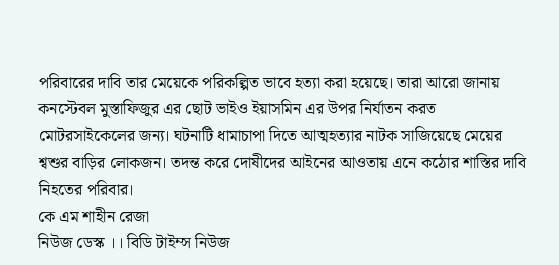পরিবারের দাবি তার মেয়েকে পরিকল্পিত ভাবে হত্যা করা হয়েছে। তারা আরো জানায় কনস্টেবল মুস্তাফিজুর এর ছোট ভাইও ইয়াসমিন এর উপর নির্যাতন করত মোটরসাইকেলের জন্য। ঘটনাটি ধামাচাপা দিতে আত্মহত্যার নাটক সাজিয়েছে মেয়ের শ্বশুর বাড়ির লোকজন। তদন্ত করে দোষীদের আইনের আওতায় এনে কঠোর শাস্তির দাবি নিহতের পরিবার।
কে এম শাহীন রেজা
নিউজ ডেস্ক ।। বিডি টাইম্স নিউজ